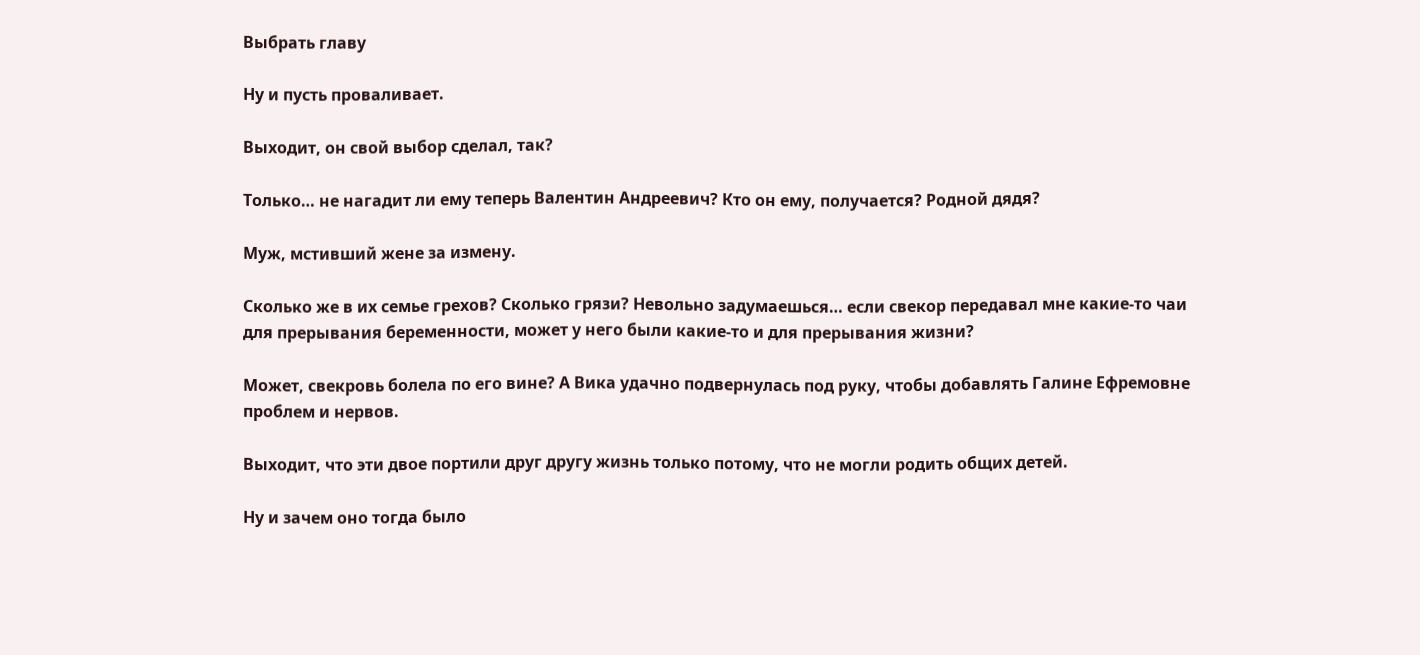Выбрать главу

Ну и пусть проваливает.

Выходит, он свой выбор сделал, так?

Только… не нагадит ли ему теперь Валентин Андреевич? Кто он ему, получается? Родной дядя?

Муж, мстивший жене за измену.

Сколько же в их семье грехов? Сколько грязи? Невольно задумаешься… если свекор передавал мне какие-то чаи для прерывания беременности, может у него были какие-то и для прерывания жизни?

Может, свекровь болела по его вине? А Вика удачно подвернулась под руку, чтобы добавлять Галине Ефремовне проблем и нервов.

Выходит, что эти двое портили друг другу жизнь только потому, что не могли родить общих детей.

Ну и зачем оно тогда было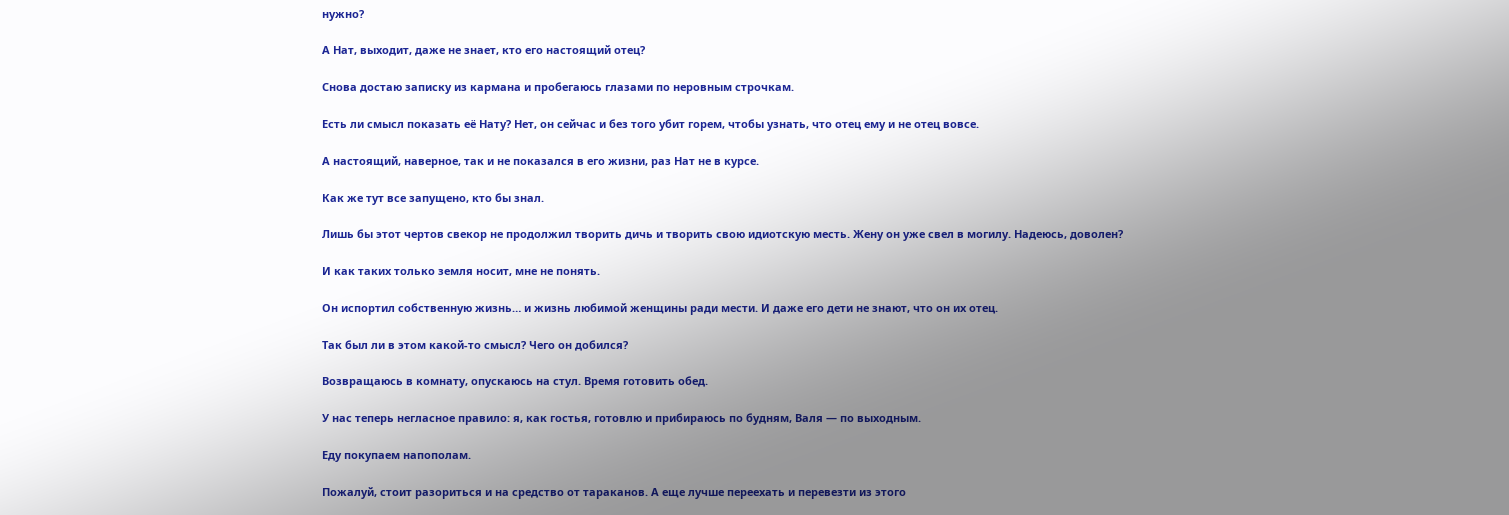нужно?

А Нат, выходит, даже не знает, кто его настоящий отец?

Снова достаю записку из кармана и пробегаюсь глазами по неровным строчкам.

Есть ли смысл показать её Нату? Нет, он сейчас и без того убит горем, чтобы узнать, что отец ему и не отец вовсе.

А настоящий, наверное, так и не показался в его жизни, раз Нат не в курсе.

Как же тут все запущено, кто бы знал.

Лишь бы этот чертов свекор не продолжил творить дичь и творить свою идиотскую месть. Жену он уже свел в могилу. Надеюсь, доволен?

И как таких только земля носит, мне не понять.

Он испортил собственную жизнь… и жизнь любимой женщины ради мести. И даже его дети не знают, что он их отец.

Так был ли в этом какой-то смысл? Чего он добился?

Возвращаюсь в комнату, опускаюсь на стул. Время готовить обед.

У нас теперь негласное правило: я, как гостья, готовлю и прибираюсь по будням, Валя — по выходным.

Еду покупаем напополам.

Пожалуй, стоит разориться и на средство от тараканов. А еще лучше переехать и перевезти из этого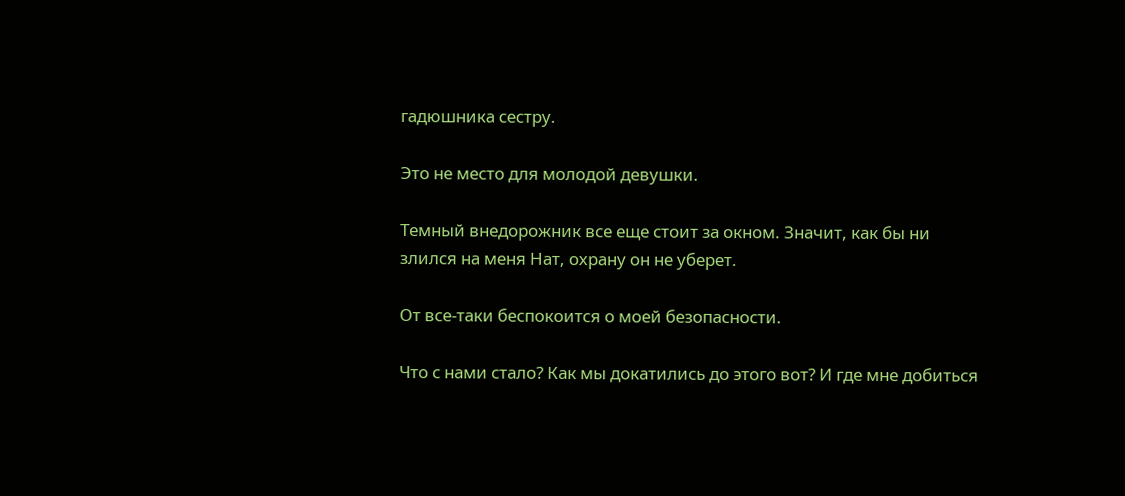гадюшника сестру.

Это не место для молодой девушки.

Темный внедорожник все еще стоит за окном. Значит, как бы ни злился на меня Нат, охрану он не уберет.

От все-таки беспокоится о моей безопасности.

Что с нами стало? Как мы докатились до этого вот? И где мне добиться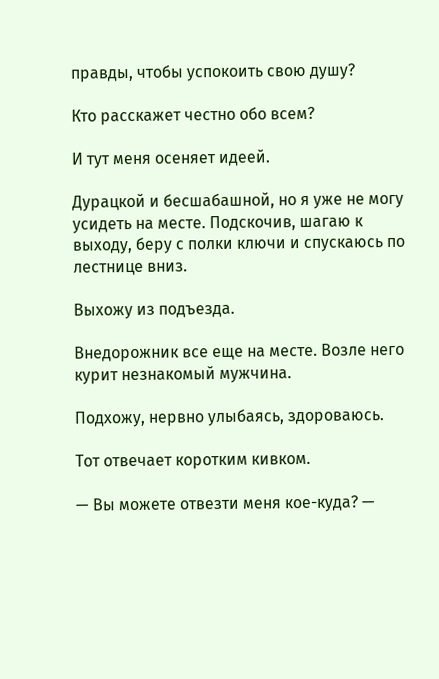правды, чтобы успокоить свою душу?

Кто расскажет честно обо всем?

И тут меня осеняет идеей.

Дурацкой и бесшабашной, но я уже не могу усидеть на месте. Подскочив, шагаю к выходу, беру с полки ключи и спускаюсь по лестнице вниз.

Выхожу из подъезда.

Внедорожник все еще на месте. Возле него курит незнакомый мужчина.

Подхожу, нервно улыбаясь, здороваюсь.

Тот отвечает коротким кивком.

— Вы можете отвезти меня кое-куда? —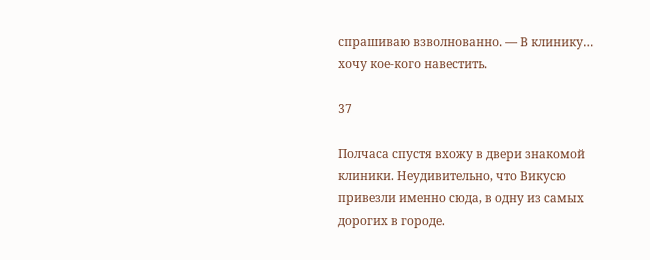спрашиваю взволнованно. — В клинику… хочу кое-кого навестить.

37

Полчаса спустя вхожу в двери знакомой клиники. Неудивительно, что Викусю привезли именно сюда, в одну из самых дорогих в городе.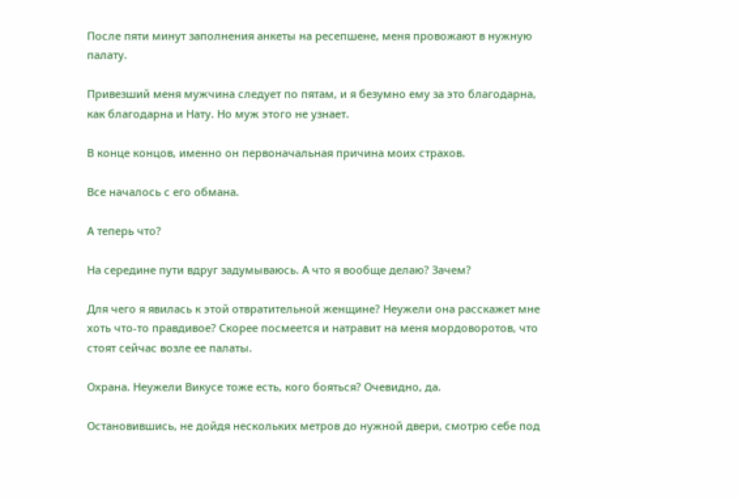После пяти минут заполнения анкеты на ресепшене, меня провожают в нужную палату.

Привезший меня мужчина следует по пятам, и я безумно ему за это благодарна, как благодарна и Нату. Но муж этого не узнает.

В конце концов, именно он первоначальная причина моих страхов.

Все началось с его обмана.

А теперь что?

На середине пути вдруг задумываюсь. А что я вообще делаю? Зачем?

Для чего я явилась к этой отвратительной женщине? Неужели она расскажет мне хоть что-то правдивое? Скорее посмеется и натравит на меня мордоворотов, что стоят сейчас возле ее палаты.

Охрана. Неужели Викусе тоже есть, кого бояться? Очевидно, да.

Остановившись, не дойдя нескольких метров до нужной двери, смотрю себе под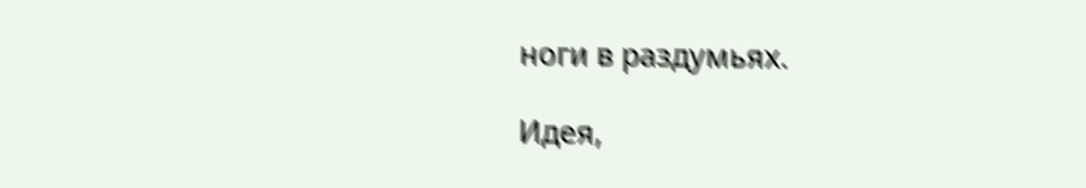ноги в раздумьях.

Идея,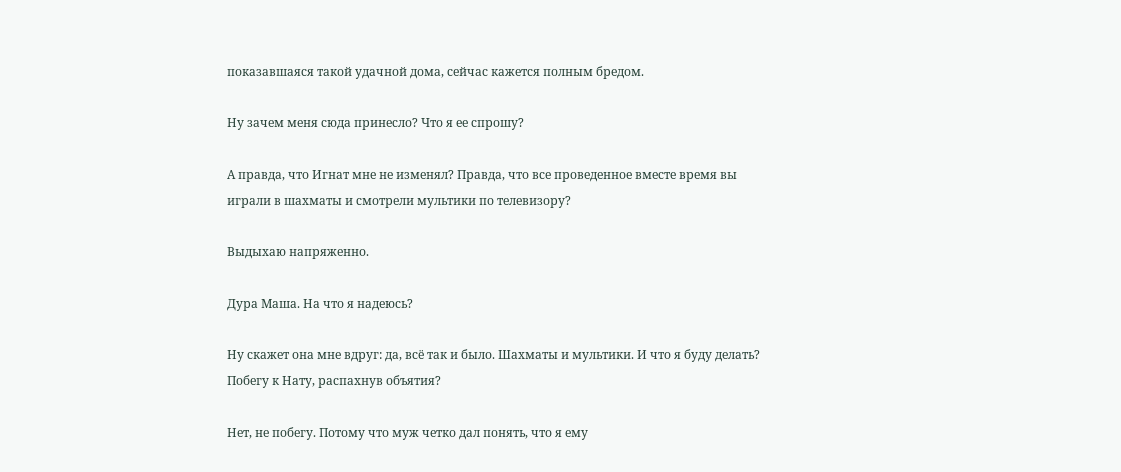показавшаяся такой удачной дома, сейчас кажется полным бредом.

Ну зачем меня сюда принесло? Что я ее спрошу?

А правда, что Игнат мне не изменял? Правда, что все проведенное вместе время вы играли в шахматы и смотрели мультики по телевизору?

Выдыхаю напряженно.

Дура Маша. На что я надеюсь?

Ну скажет она мне вдруг: да, всё так и было. Шахматы и мультики. И что я буду делать? Побегу к Нату, распахнув объятия?

Нет, не побегу. Потому что муж четко дал понять, что я ему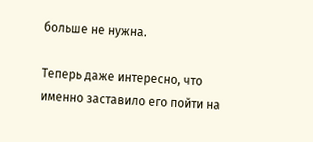больше не нужна.

Теперь даже интересно, что именно заставило его пойти на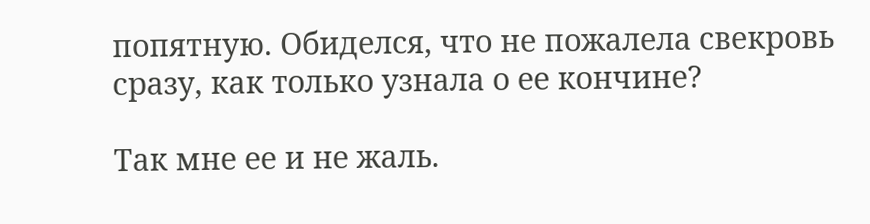попятную. Обиделся, что не пожалела свекровь сразу, как только узнала о ее кончине?

Так мне ее и не жаль.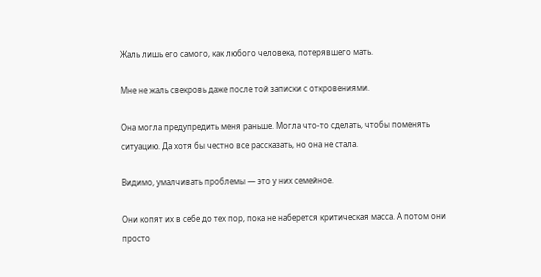Жаль лишь его самого, как любого человека, потерявшего мать.

Мне не жаль свекровь даже после той записки с откровениями.

Она могла предупредить меня раньше. Могла что-то сделать, чтобы поменять ситуацию. Да хотя бы честно все рассказать, но она не стала.

Видимо, умалчивать проблемы — это у них семейное.

Они копят их в себе до тех пор, пока не наберется критическая масса. А потом они просто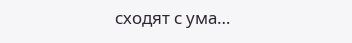сходят с ума…